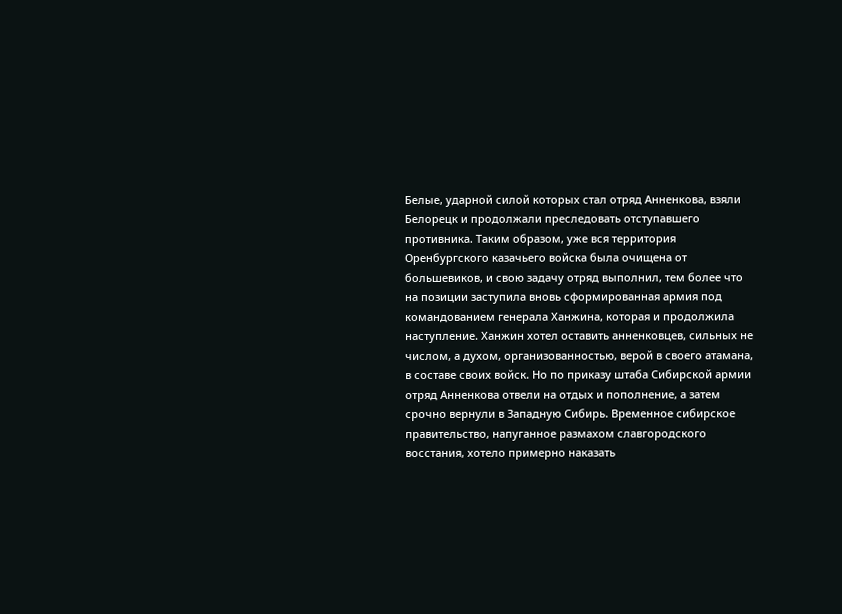Белые, ударной силой которых стал отряд Анненкова, взяли Белорецк и продолжали преследовать отступавшего противника. Таким образом, уже вся территория Оренбургского казачьего войска была очищена от большевиков, и свою задачу отряд выполнил, тем более что на позиции заступила вновь сформированная армия под командованием генерала Ханжина, которая и продолжила наступление. Ханжин хотел оставить анненковцев, сильных не числом, а духом, организованностью, верой в своего атамана, в составе своих войск. Но по приказу штаба Сибирской армии отряд Анненкова отвели на отдых и пополнение, а затем срочно вернули в Западную Сибирь. Временное сибирское правительство, напуганное размахом славгородского восстания, хотело примерно наказать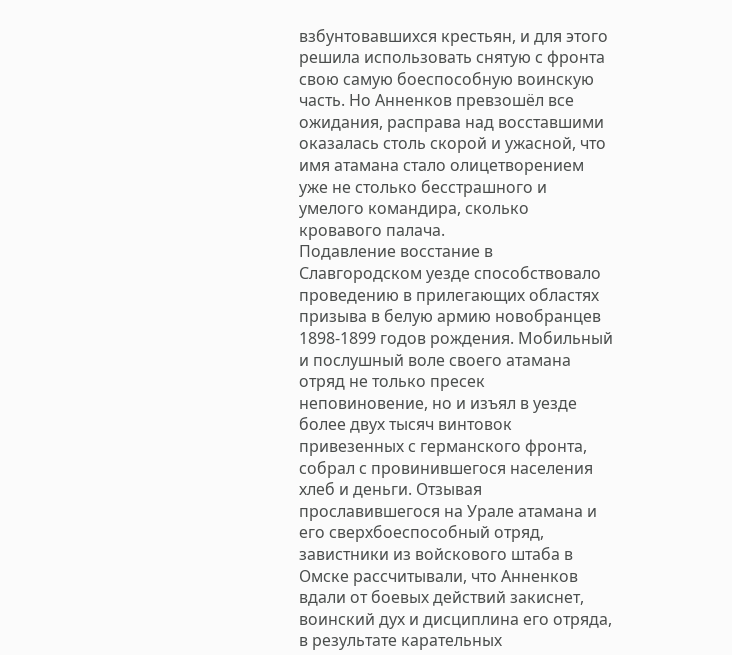взбунтовавшихся крестьян, и для этого решила использовать снятую с фронта свою самую боеспособную воинскую часть. Но Анненков превзошёл все ожидания, расправа над восставшими оказалась столь скорой и ужасной, что имя атамана стало олицетворением уже не столько бесстрашного и умелого командира, сколько кровавого палача.
Подавление восстание в Славгородском уезде способствовало проведению в прилегающих областях призыва в белую армию новобранцев 1898-1899 годов рождения. Мобильный и послушный воле своего атамана отряд не только пресек неповиновение, но и изъял в уезде более двух тысяч винтовок привезенных с германского фронта, собрал с провинившегося населения хлеб и деньги. Отзывая прославившегося на Урале атамана и его сверхбоеспособный отряд, завистники из войскового штаба в Омске рассчитывали, что Анненков вдали от боевых действий закиснет, воинский дух и дисциплина его отряда, в результате карательных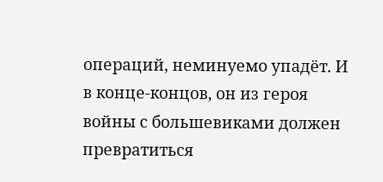операций, неминуемо упадёт. И в конце-концов, он из героя войны с большевиками должен превратиться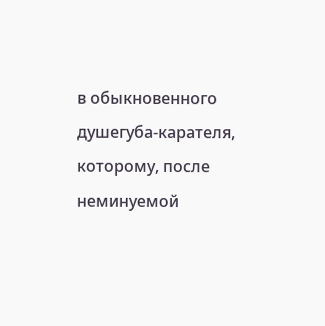в обыкновенного душегуба-карателя, которому, после неминуемой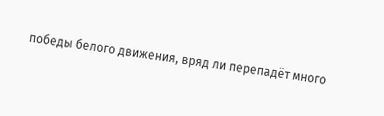победы белого движения, вряд ли перепадёт много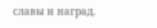славы и наград.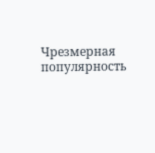Чрезмерная популярность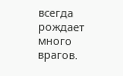всегда рождает много врагов.